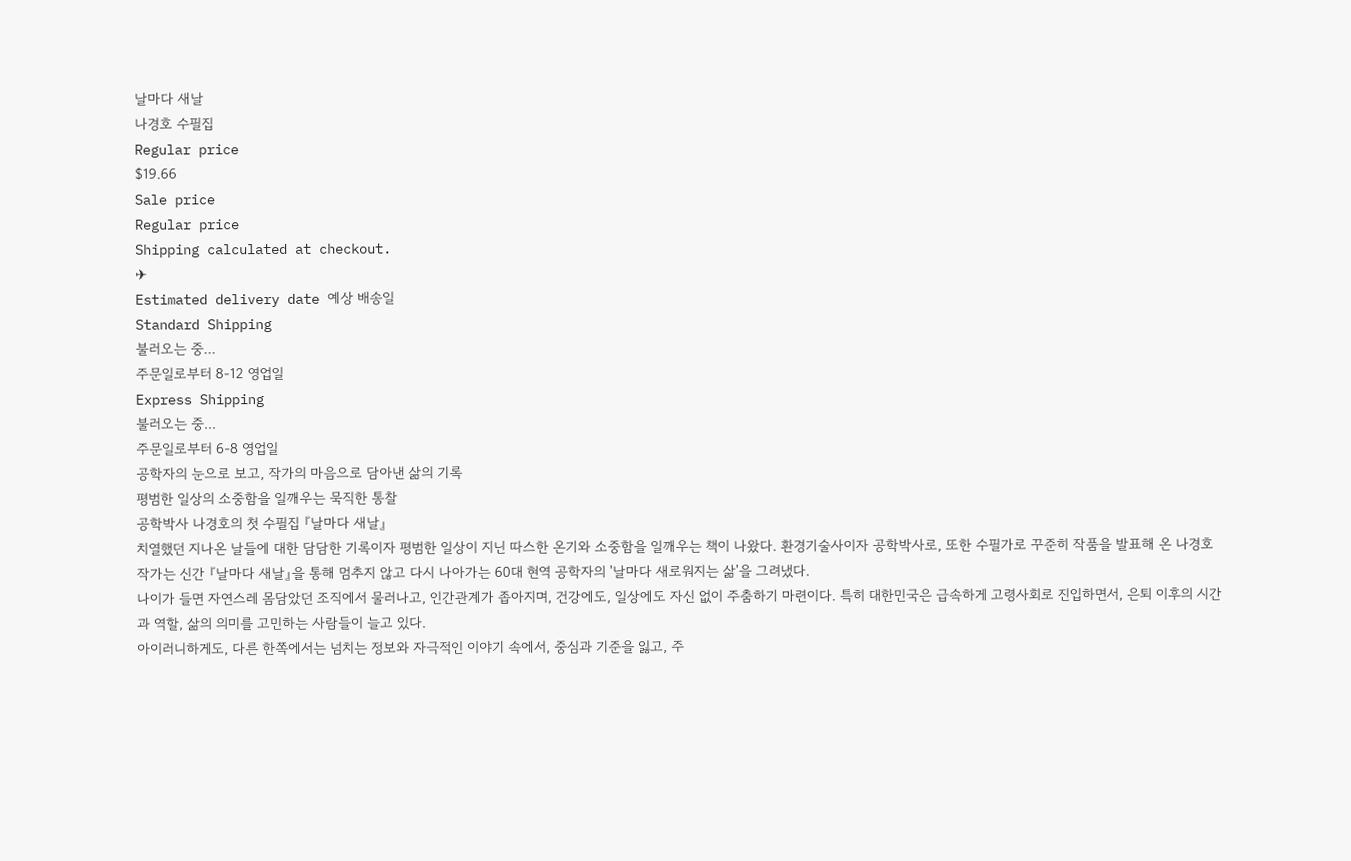날마다 새날
나경호 수필집
Regular price
$19.66
Sale price
Regular price
Shipping calculated at checkout.
✈
Estimated delivery date 예상 배송일
Standard Shipping
불러오는 중...
주문일로부터 8-12 영업일
Express Shipping
불러오는 중...
주문일로부터 6-8 영업일
공학자의 눈으로 보고, 작가의 마음으로 담아낸 삶의 기록
평범한 일상의 소중함을 일깨우는 묵직한 통찰
공학박사 나경호의 첫 수필집 『날마다 새날』
치열했던 지나온 날들에 대한 담담한 기록이자 평범한 일상이 지닌 따스한 온기와 소중함을 일깨우는 책이 나왔다. 환경기술사이자 공학박사로, 또한 수필가로 꾸준히 작품을 발표해 온 나경호 작가는 신간 『날마다 새날』을 통해 멈추지 않고 다시 나아가는 60대 현역 공학자의 '날마다 새로워지는 삶'을 그려냈다.
나이가 들면 자연스레 몸담았던 조직에서 물러나고, 인간관계가 좁아지며, 건강에도, 일상에도 자신 없이 주춤하기 마련이다. 특히 대한민국은 급속하게 고령사회로 진입하면서, 은퇴 이후의 시간과 역할, 삶의 의미를 고민하는 사람들이 늘고 있다.
아이러니하게도, 다른 한쪽에서는 넘치는 정보와 자극적인 이야기 속에서, 중심과 기준을 잃고, 주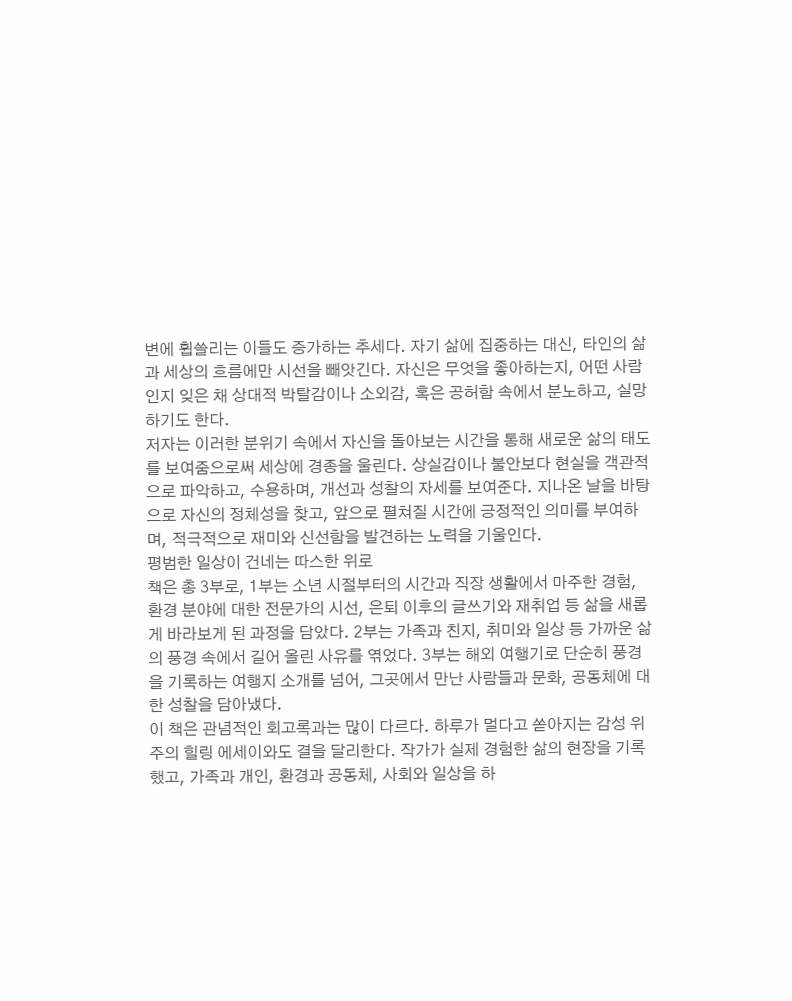변에 휩쓸리는 이들도 증가하는 추세다. 자기 삶에 집중하는 대신, 타인의 삶과 세상의 흐름에만 시선을 빼앗긴다. 자신은 무엇을 좋아하는지, 어떤 사람인지 잊은 채 상대적 박탈감이나 소외감, 혹은 공허함 속에서 분노하고, 실망하기도 한다.
저자는 이러한 분위기 속에서 자신을 돌아보는 시간을 통해 새로운 삶의 태도를 보여줌으로써 세상에 경종을 울린다. 상실감이나 불안보다 현실을 객관적으로 파악하고, 수용하며, 개선과 성찰의 자세를 보여준다. 지나온 날을 바탕으로 자신의 정체성을 찾고, 앞으로 펼쳐질 시간에 긍정적인 의미를 부여하며, 적극적으로 재미와 신선함을 발견하는 노력을 기울인다.
평범한 일상이 건네는 따스한 위로
책은 총 3부로, 1부는 소년 시절부터의 시간과 직장 생활에서 마주한 경험, 환경 분야에 대한 전문가의 시선, 은퇴 이후의 글쓰기와 재취업 등 삶을 새롭게 바라보게 된 과정을 담았다. 2부는 가족과 친지, 취미와 일상 등 가까운 삶의 풍경 속에서 길어 올린 사유를 엮었다. 3부는 해외 여행기로 단순히 풍경을 기록하는 여행지 소개를 넘어, 그곳에서 만난 사람들과 문화, 공동체에 대한 성찰을 담아냈다.
이 책은 관념적인 회고록과는 많이 다르다. 하루가 멀다고 쏟아지는 감성 위주의 힐링 에세이와도 결을 달리한다. 작가가 실제 경험한 삶의 현장을 기록했고, 가족과 개인, 환경과 공동체, 사회와 일상을 하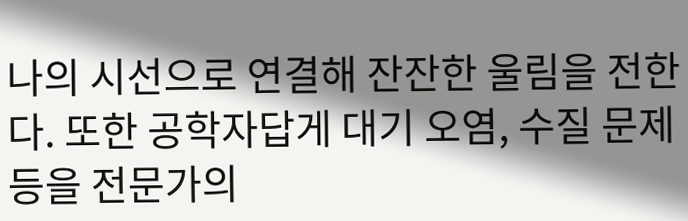나의 시선으로 연결해 잔잔한 울림을 전한다. 또한 공학자답게 대기 오염, 수질 문제 등을 전문가의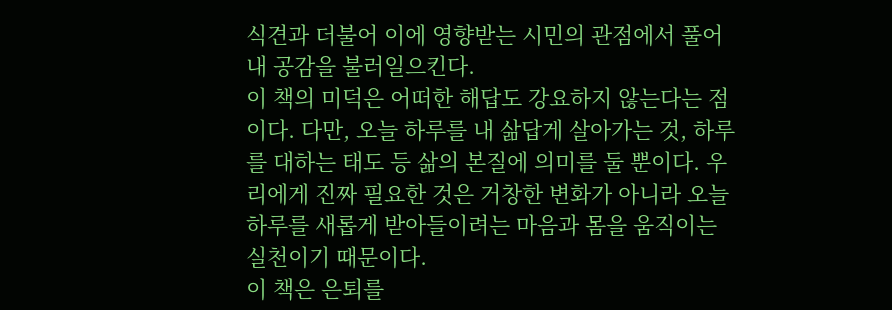식견과 더불어 이에 영향받는 시민의 관점에서 풀어내 공감을 불러일으킨다.
이 책의 미덕은 어떠한 해답도 강요하지 않는다는 점이다. 다만, 오늘 하루를 내 삶답게 살아가는 것, 하루를 대하는 태도 등 삶의 본질에 의미를 둘 뿐이다. 우리에게 진짜 필요한 것은 거창한 변화가 아니라 오늘 하루를 새롭게 받아들이려는 마음과 몸을 움직이는 실천이기 때문이다.
이 책은 은퇴를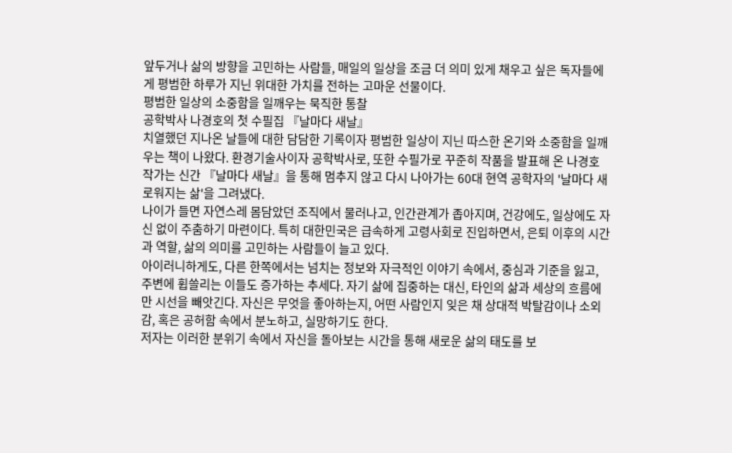앞두거나 삶의 방향을 고민하는 사람들, 매일의 일상을 조금 더 의미 있게 채우고 싶은 독자들에게 평범한 하루가 지닌 위대한 가치를 전하는 고마운 선물이다.
평범한 일상의 소중함을 일깨우는 묵직한 통찰
공학박사 나경호의 첫 수필집 『날마다 새날』
치열했던 지나온 날들에 대한 담담한 기록이자 평범한 일상이 지닌 따스한 온기와 소중함을 일깨우는 책이 나왔다. 환경기술사이자 공학박사로, 또한 수필가로 꾸준히 작품을 발표해 온 나경호 작가는 신간 『날마다 새날』을 통해 멈추지 않고 다시 나아가는 60대 현역 공학자의 '날마다 새로워지는 삶'을 그려냈다.
나이가 들면 자연스레 몸담았던 조직에서 물러나고, 인간관계가 좁아지며, 건강에도, 일상에도 자신 없이 주춤하기 마련이다. 특히 대한민국은 급속하게 고령사회로 진입하면서, 은퇴 이후의 시간과 역할, 삶의 의미를 고민하는 사람들이 늘고 있다.
아이러니하게도, 다른 한쪽에서는 넘치는 정보와 자극적인 이야기 속에서, 중심과 기준을 잃고, 주변에 휩쓸리는 이들도 증가하는 추세다. 자기 삶에 집중하는 대신, 타인의 삶과 세상의 흐름에만 시선을 빼앗긴다. 자신은 무엇을 좋아하는지, 어떤 사람인지 잊은 채 상대적 박탈감이나 소외감, 혹은 공허함 속에서 분노하고, 실망하기도 한다.
저자는 이러한 분위기 속에서 자신을 돌아보는 시간을 통해 새로운 삶의 태도를 보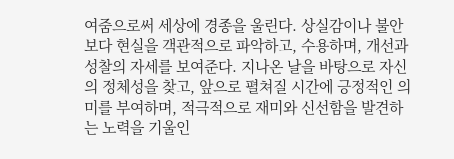여줌으로써 세상에 경종을 울린다. 상실감이나 불안보다 현실을 객관적으로 파악하고, 수용하며, 개선과 성찰의 자세를 보여준다. 지나온 날을 바탕으로 자신의 정체성을 찾고, 앞으로 펼쳐질 시간에 긍정적인 의미를 부여하며, 적극적으로 재미와 신선함을 발견하는 노력을 기울인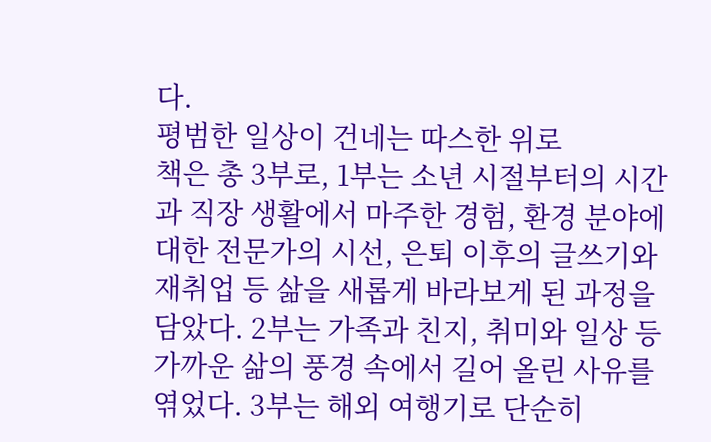다.
평범한 일상이 건네는 따스한 위로
책은 총 3부로, 1부는 소년 시절부터의 시간과 직장 생활에서 마주한 경험, 환경 분야에 대한 전문가의 시선, 은퇴 이후의 글쓰기와 재취업 등 삶을 새롭게 바라보게 된 과정을 담았다. 2부는 가족과 친지, 취미와 일상 등 가까운 삶의 풍경 속에서 길어 올린 사유를 엮었다. 3부는 해외 여행기로 단순히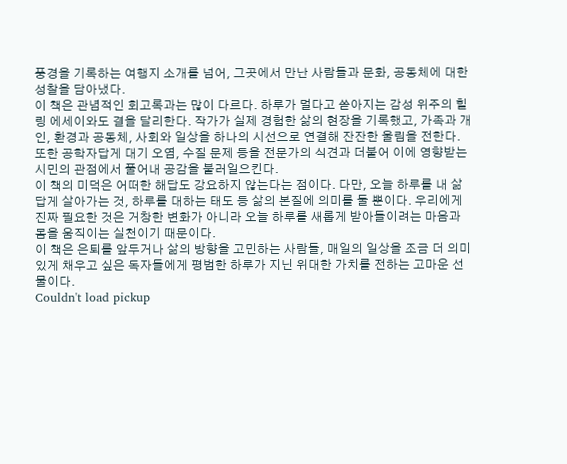풍경을 기록하는 여행지 소개를 넘어, 그곳에서 만난 사람들과 문화, 공동체에 대한 성찰을 담아냈다.
이 책은 관념적인 회고록과는 많이 다르다. 하루가 멀다고 쏟아지는 감성 위주의 힐링 에세이와도 결을 달리한다. 작가가 실제 경험한 삶의 현장을 기록했고, 가족과 개인, 환경과 공동체, 사회와 일상을 하나의 시선으로 연결해 잔잔한 울림을 전한다. 또한 공학자답게 대기 오염, 수질 문제 등을 전문가의 식견과 더불어 이에 영향받는 시민의 관점에서 풀어내 공감을 불러일으킨다.
이 책의 미덕은 어떠한 해답도 강요하지 않는다는 점이다. 다만, 오늘 하루를 내 삶답게 살아가는 것, 하루를 대하는 태도 등 삶의 본질에 의미를 둘 뿐이다. 우리에게 진짜 필요한 것은 거창한 변화가 아니라 오늘 하루를 새롭게 받아들이려는 마음과 몸을 움직이는 실천이기 때문이다.
이 책은 은퇴를 앞두거나 삶의 방향을 고민하는 사람들, 매일의 일상을 조금 더 의미 있게 채우고 싶은 독자들에게 평범한 하루가 지닌 위대한 가치를 전하는 고마운 선물이다.
Couldn't load pickup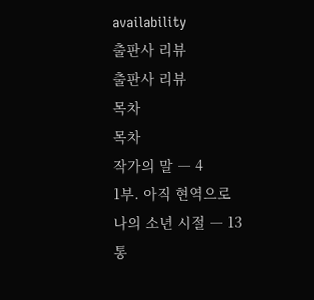availability
출판사 리뷰
출판사 리뷰
목차
목차
작가의 말 ― 4
1부. 아직 현역으로
나의 소년 시절 ― 13
통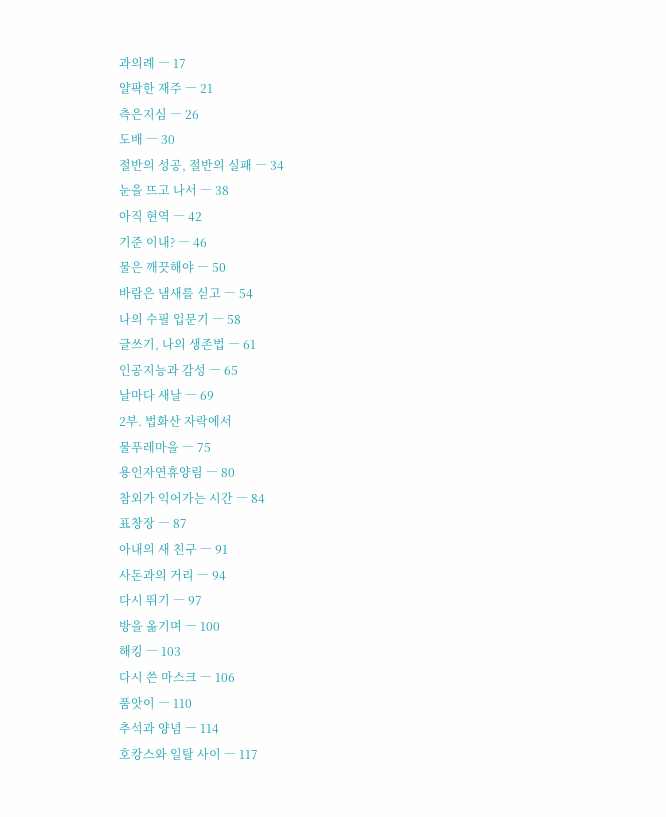과의례 ― 17
얄팍한 재주 ― 21
측은지심 ― 26
도배 ― 30
절반의 성공, 절반의 실패 ― 34
눈을 뜨고 나서 ― 38
아직 현역 ― 42
기준 이내? ― 46
물은 깨끗해야 ― 50
바람은 냄새를 싣고 ― 54
나의 수필 입문기 ― 58
글쓰기, 나의 생존법 ― 61
인공지능과 감성 ― 65
날마다 새날 ― 69
2부. 법화산 자락에서
물푸레마을 ― 75
용인자연휴양림 ― 80
참외가 익어가는 시간 ― 84
표창장 ― 87
아내의 새 친구 ― 91
사돈과의 거리 ― 94
다시 뛰기 ― 97
방을 옮기며 ― 100
해킹 ― 103
다시 쓴 마스크 ― 106
품앗이 ― 110
추석과 양념 ― 114
호캉스와 일탈 사이 ― 117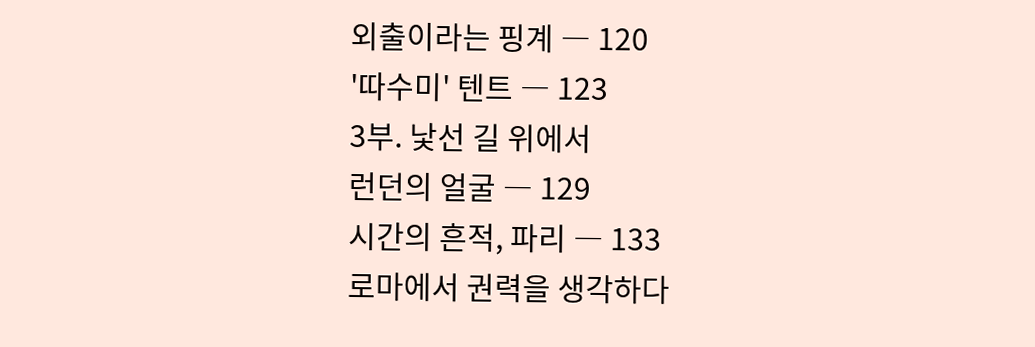외출이라는 핑계 ― 120
'따수미' 텐트 ― 123
3부. 낯선 길 위에서
런던의 얼굴 ― 129
시간의 흔적, 파리 ― 133
로마에서 권력을 생각하다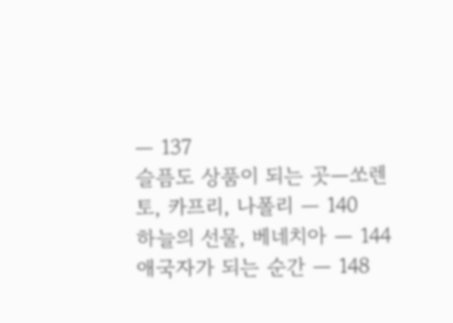― 137
슬픔도 상품이 되는 곳―쏘렌토, 카프리, 나폴리 ― 140
하늘의 선물, 베네치아 ― 144
애국자가 되는 순간 ― 148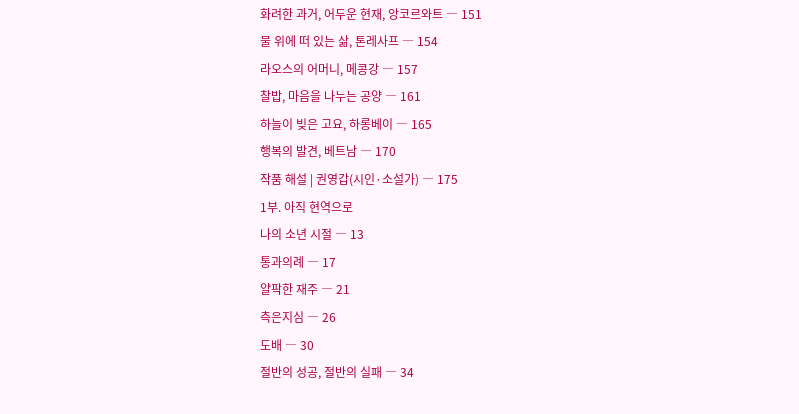화려한 과거, 어두운 현재, 앙코르와트 ― 151
물 위에 떠 있는 삶, 톤레사프 ― 154
라오스의 어머니, 메콩강 ― 157
찰밥, 마음을 나누는 공양 ― 161
하늘이 빚은 고요, 하롱베이 ― 165
행복의 발견, 베트남 ― 170
작품 해설 | 권영갑(시인·소설가) ― 175
1부. 아직 현역으로
나의 소년 시절 ― 13
통과의례 ― 17
얄팍한 재주 ― 21
측은지심 ― 26
도배 ― 30
절반의 성공, 절반의 실패 ― 34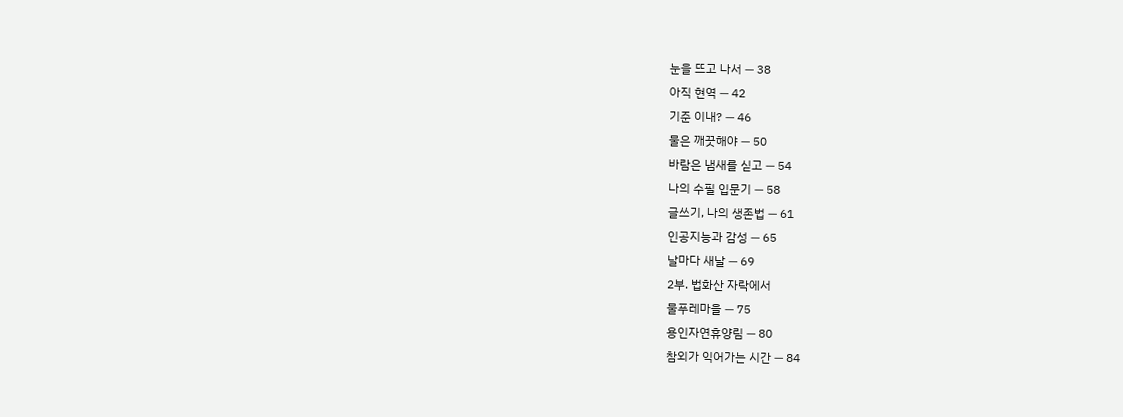눈을 뜨고 나서 ― 38
아직 현역 ― 42
기준 이내? ― 46
물은 깨끗해야 ― 50
바람은 냄새를 싣고 ― 54
나의 수필 입문기 ― 58
글쓰기, 나의 생존법 ― 61
인공지능과 감성 ― 65
날마다 새날 ― 69
2부. 법화산 자락에서
물푸레마을 ― 75
용인자연휴양림 ― 80
참외가 익어가는 시간 ― 84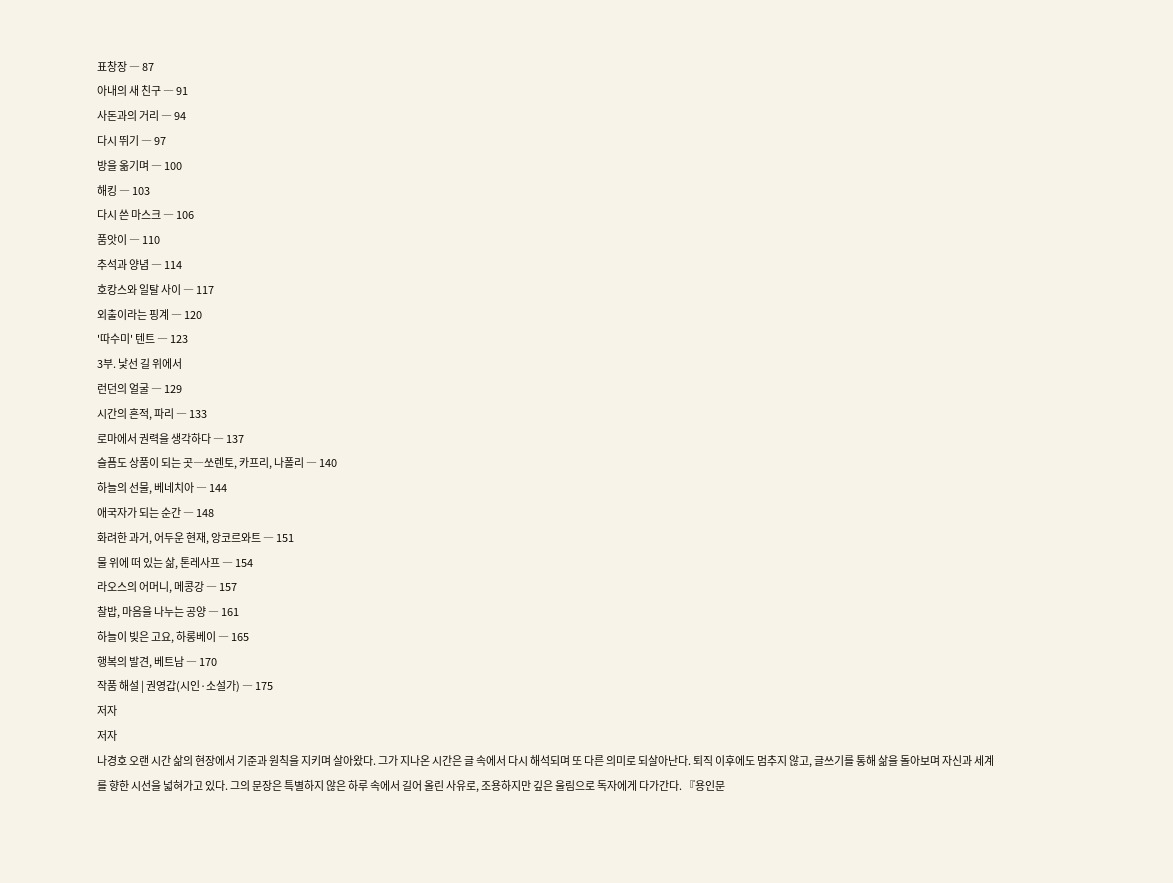표창장 ― 87
아내의 새 친구 ― 91
사돈과의 거리 ― 94
다시 뛰기 ― 97
방을 옮기며 ― 100
해킹 ― 103
다시 쓴 마스크 ― 106
품앗이 ― 110
추석과 양념 ― 114
호캉스와 일탈 사이 ― 117
외출이라는 핑계 ― 120
'따수미' 텐트 ― 123
3부. 낯선 길 위에서
런던의 얼굴 ― 129
시간의 흔적, 파리 ― 133
로마에서 권력을 생각하다 ― 137
슬픔도 상품이 되는 곳―쏘렌토, 카프리, 나폴리 ― 140
하늘의 선물, 베네치아 ― 144
애국자가 되는 순간 ― 148
화려한 과거, 어두운 현재, 앙코르와트 ― 151
물 위에 떠 있는 삶, 톤레사프 ― 154
라오스의 어머니, 메콩강 ― 157
찰밥, 마음을 나누는 공양 ― 161
하늘이 빚은 고요, 하롱베이 ― 165
행복의 발견, 베트남 ― 170
작품 해설 | 권영갑(시인·소설가) ― 175
저자
저자
나경호 오랜 시간 삶의 현장에서 기준과 원칙을 지키며 살아왔다. 그가 지나온 시간은 글 속에서 다시 해석되며 또 다른 의미로 되살아난다. 퇴직 이후에도 멈추지 않고, 글쓰기를 통해 삶을 돌아보며 자신과 세계를 향한 시선을 넓혀가고 있다. 그의 문장은 특별하지 않은 하루 속에서 길어 올린 사유로, 조용하지만 깊은 울림으로 독자에게 다가간다. 『용인문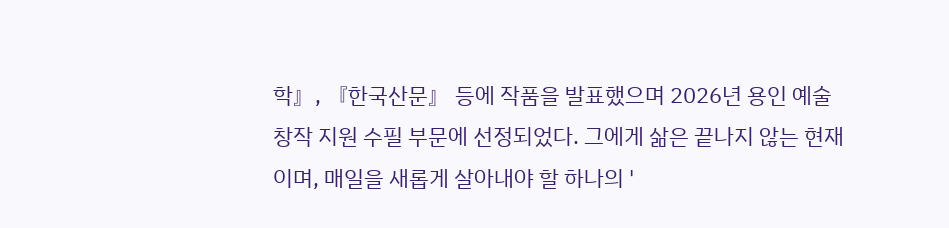학』, 『한국산문』 등에 작품을 발표했으며 2026년 용인 예술 창작 지원 수필 부문에 선정되었다. 그에게 삶은 끝나지 않는 현재이며, 매일을 새롭게 살아내야 할 하나의 '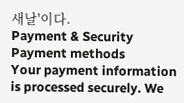새날'이다.
Payment & Security
Payment methods
Your payment information is processed securely. We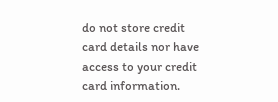do not store credit card details nor have access to your credit card information.